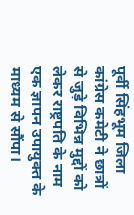पूर्वी सिंहभूम जिला कांग्रेस कमेटी ने छात्रों से जुड़े विभिन्न मुद्दों को लेकर राष्ट्रपति के नाम एक ज्ञापन उपायुक्त के माध्यम से सौंपा।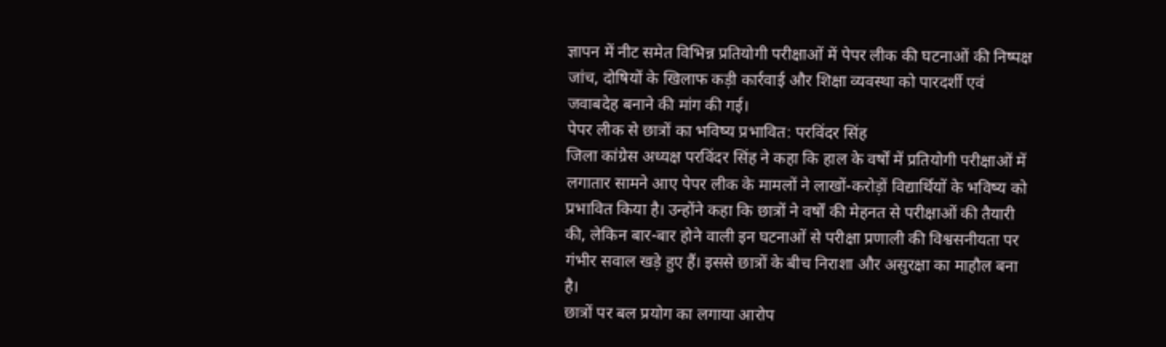ज्ञापन में नीट समेत विभिन्न प्रतियोगी परीक्षाओं में पेपर लीक की घटनाओं की निष्पक्ष जांच, दोषियों के खिलाफ कड़ी कार्रवाई और शिक्षा व्यवस्था को पारदर्शी एवं जवाबदेह बनाने की मांग की गई।
पेपर लीक से छात्रों का भविष्य प्रभावित: परविंदर सिंह
जिला कांग्रेस अध्यक्ष परविंदर सिंह ने कहा कि हाल के वर्षों में प्रतियोगी परीक्षाओं में लगातार सामने आए पेपर लीक के मामलों ने लाखों-करोड़ों विद्यार्थियों के भविष्य को प्रभावित किया है। उन्होंने कहा कि छात्रों ने वर्षों की मेहनत से परीक्षाओं की तैयारी की, लेकिन बार-बार होने वाली इन घटनाओं से परीक्षा प्रणाली की विश्वसनीयता पर गंभीर सवाल खड़े हुए हैं। इससे छात्रों के बीच निराशा और असुरक्षा का माहौल बना है।
छात्रों पर बल प्रयोग का लगाया आरोप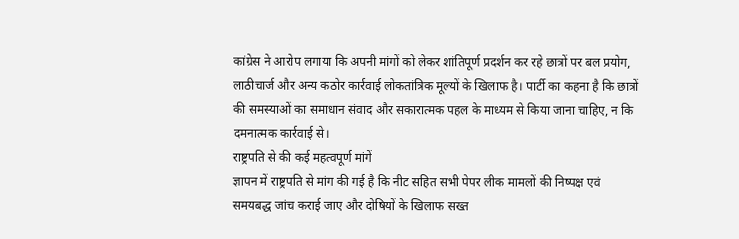कांग्रेस ने आरोप लगाया कि अपनी मांगों को लेकर शांतिपूर्ण प्रदर्शन कर रहे छात्रों पर बल प्रयोग, लाठीचार्ज और अन्य कठोर कार्रवाई लोकतांत्रिक मूल्यों के खिलाफ है। पार्टी का कहना है कि छात्रों की समस्याओं का समाधान संवाद और सकारात्मक पहल के माध्यम से किया जाना चाहिए, न कि दमनात्मक कार्रवाई से।
राष्ट्रपति से की कई महत्वपूर्ण मांगें
ज्ञापन में राष्ट्रपति से मांग की गई है कि नीट सहित सभी पेपर लीक मामलों की निष्पक्ष एवं समयबद्ध जांच कराई जाए और दोषियों के खिलाफ सख्त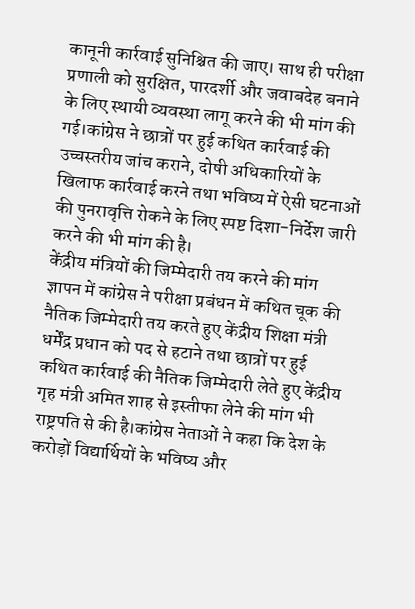कानूनी कार्रवाई सुनिश्चित की जाए। साथ ही परीक्षा प्रणाली को सुरक्षित, पारदर्शी और जवाबदेह बनाने के लिए स्थायी व्यवस्था लागू करने की भी मांग की गई।कांग्रेस ने छात्रों पर हुई कथित कार्रवाई की उच्चस्तरीय जांच कराने, दोषी अधिकारियों के खिलाफ कार्रवाई करने तथा भविष्य में ऐसी घटनाओं की पुनरावृत्ति रोकने के लिए स्पष्ट दिशा-निर्देश जारी करने की भी मांग की है।
केंद्रीय मंत्रियों की जिम्मेदारी तय करने की मांग
ज्ञापन में कांग्रेस ने परीक्षा प्रबंधन में कथित चूक की नैतिक जिम्मेदारी तय करते हुए केंद्रीय शिक्षा मंत्री धर्मेंद्र प्रधान को पद से हटाने तथा छात्रों पर हुई कथित कार्रवाई की नैतिक जिम्मेदारी लेते हुए केंद्रीय गृह मंत्री अमित शाह से इस्तीफा लेने की मांग भी राष्ट्रपति से की है।कांग्रेस नेताओं ने कहा कि देश के करोड़ों विद्यार्थियों के भविष्य और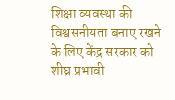शिक्षा व्यवस्था की विश्वसनीयता बनाए रखने के लिए केंद्र सरकार को शीघ्र प्रभावी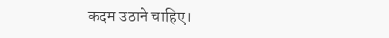कदम उठाने चाहिए।